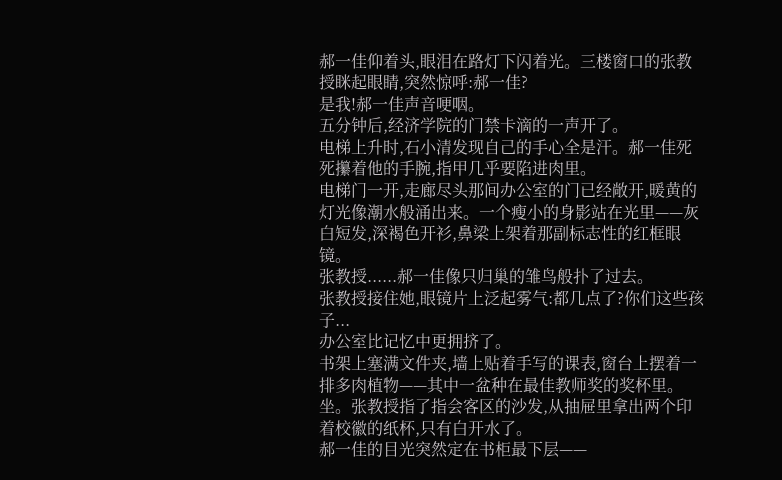郝一佳仰着头,眼泪在路灯下闪着光。三楼窗口的张教授眯起眼睛,突然惊呼:郝一佳?
是我!郝一佳声音哽咽。
五分钟后,经济学院的门禁卡滴的一声开了。
电梯上升时,石小清发现自己的手心全是汗。郝一佳死死攥着他的手腕,指甲几乎要陷进肉里。
电梯门一开,走廊尽头那间办公室的门已经敞开,暖黄的灯光像潮水般涌出来。一个瘦小的身影站在光里——灰白短发,深褐色开衫,鼻梁上架着那副标志性的红框眼镜。
张教授......郝一佳像只归巢的雏鸟般扑了过去。
张教授接住她,眼镜片上泛起雾气:都几点了?你们这些孩子...
办公室比记忆中更拥挤了。
书架上塞满文件夹,墙上贴着手写的课表,窗台上摆着一排多肉植物——其中一盆种在最佳教师奖的奖杯里。
坐。张教授指了指会客区的沙发,从抽屉里拿出两个印着校徽的纸杯,只有白开水了。
郝一佳的目光突然定在书柜最下层——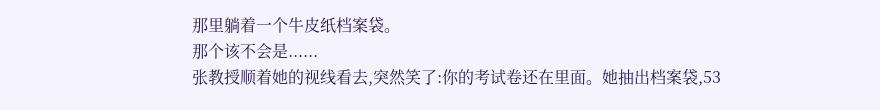那里躺着一个牛皮纸档案袋。
那个该不会是......
张教授顺着她的视线看去,突然笑了:你的考试卷还在里面。她抽出档案袋,53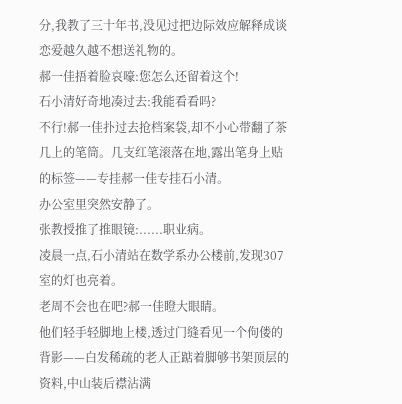分,我教了三十年书,没见过把边际效应解释成谈恋爱越久越不想送礼物的。
郝一佳捂着脸哀嚎:您怎么还留着这个!
石小清好奇地凑过去:我能看看吗?
不行!郝一佳扑过去抢档案袋,却不小心带翻了茶几上的笔筒。几支红笔滚落在地,露出笔身上贴的标签——专挂郝一佳专挂石小清。
办公室里突然安静了。
张教授推了推眼镜:......职业病。
凌晨一点,石小清站在数学系办公楼前,发现307室的灯也亮着。
老周不会也在吧?郝一佳瞪大眼睛。
他们轻手轻脚地上楼,透过门缝看见一个佝偻的背影——白发稀疏的老人正踮着脚够书架顶层的资料,中山装后襟沾满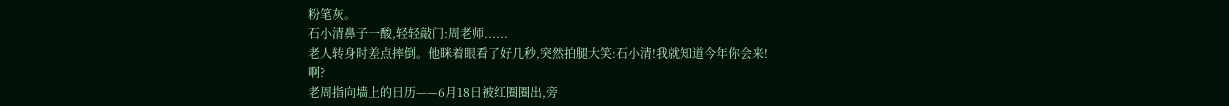粉笔灰。
石小清鼻子一酸,轻轻敲门:周老师......
老人转身时差点摔倒。他眯着眼看了好几秒,突然拍腿大笑:石小清!我就知道今年你会来!
啊?
老周指向墙上的日历——6月18日被红圈圈出,旁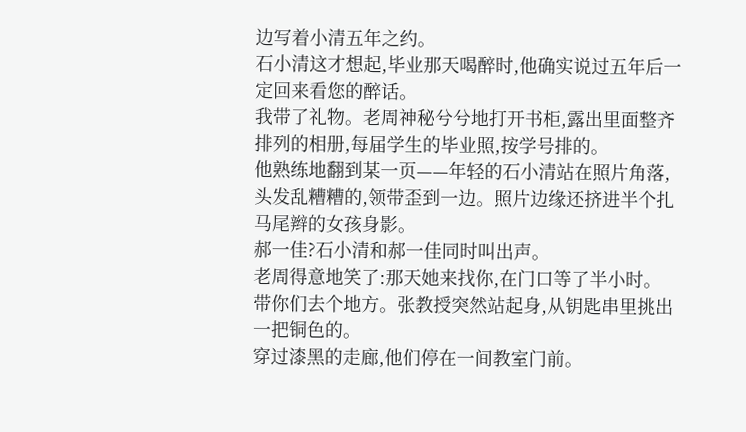边写着小清五年之约。
石小清这才想起,毕业那天喝醉时,他确实说过五年后一定回来看您的醉话。
我带了礼物。老周神秘兮兮地打开书柜,露出里面整齐排列的相册,每届学生的毕业照,按学号排的。
他熟练地翻到某一页——年轻的石小清站在照片角落,头发乱糟糟的,领带歪到一边。照片边缘还挤进半个扎马尾辫的女孩身影。
郝一佳?石小清和郝一佳同时叫出声。
老周得意地笑了:那天她来找你,在门口等了半小时。
带你们去个地方。张教授突然站起身,从钥匙串里挑出一把铜色的。
穿过漆黑的走廊,他们停在一间教室门前。